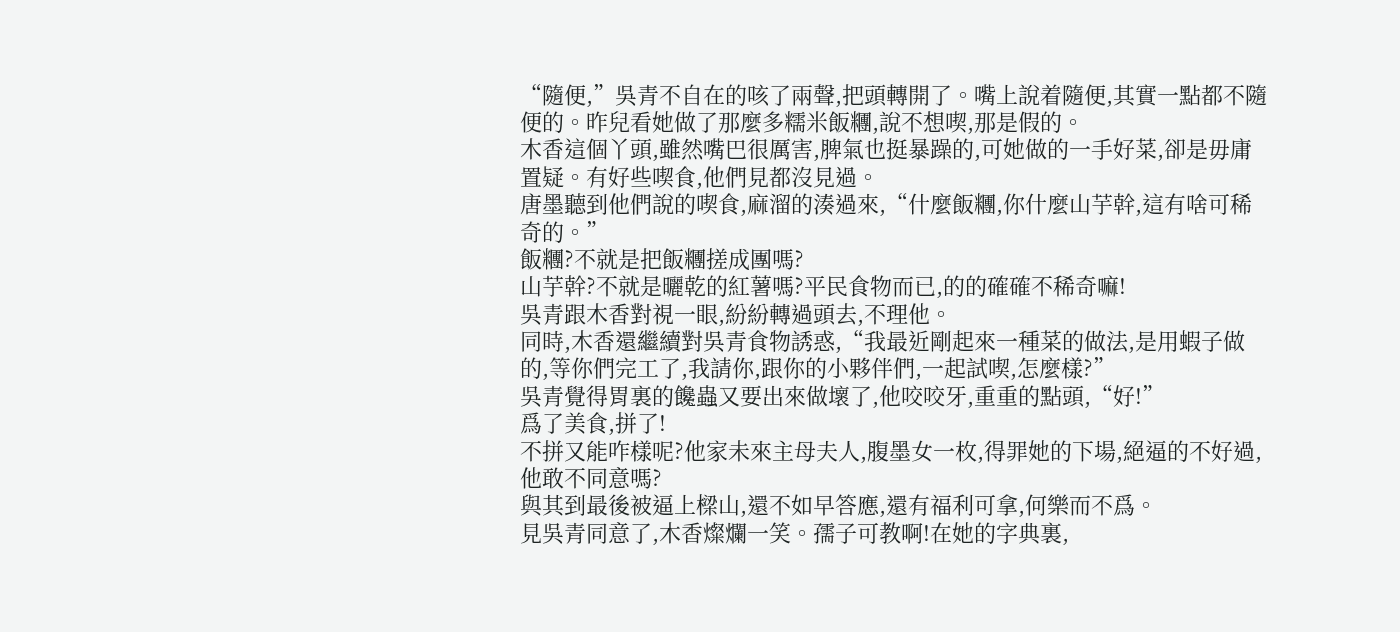“隨便,”吳青不自在的咳了兩聲,把頭轉開了。嘴上說着隨便,其實一點都不隨便的。昨兒看她做了那麼多糯米飯糰,說不想喫,那是假的。
木香這個丫頭,雖然嘴巴很厲害,脾氣也挺暴躁的,可她做的一手好菜,卻是毋庸置疑。有好些喫食,他們見都沒見過。
唐墨聽到他們說的喫食,麻溜的湊過來,“什麼飯糰,你什麼山芋幹,這有啥可稀奇的。”
飯糰?不就是把飯糰搓成團嗎?
山芋幹?不就是曬乾的紅薯嗎?平民食物而已,的的確確不稀奇嘛!
吳青跟木香對視一眼,紛紛轉過頭去,不理他。
同時,木香還繼續對吳青食物誘惑,“我最近剛起來一種菜的做法,是用蝦子做的,等你們完工了,我請你,跟你的小夥伴們,一起試喫,怎麼樣?”
吳青覺得胃裏的饞蟲又要出來做壞了,他咬咬牙,重重的點頭,“好!”
爲了美食,拼了!
不拼又能咋樣呢?他家未來主母夫人,腹墨女一枚,得罪她的下場,絕逼的不好過,他敢不同意嗎?
與其到最後被逼上樑山,還不如早答應,還有福利可拿,何樂而不爲。
見吳青同意了,木香燦爛一笑。孺子可教啊!在她的字典裏,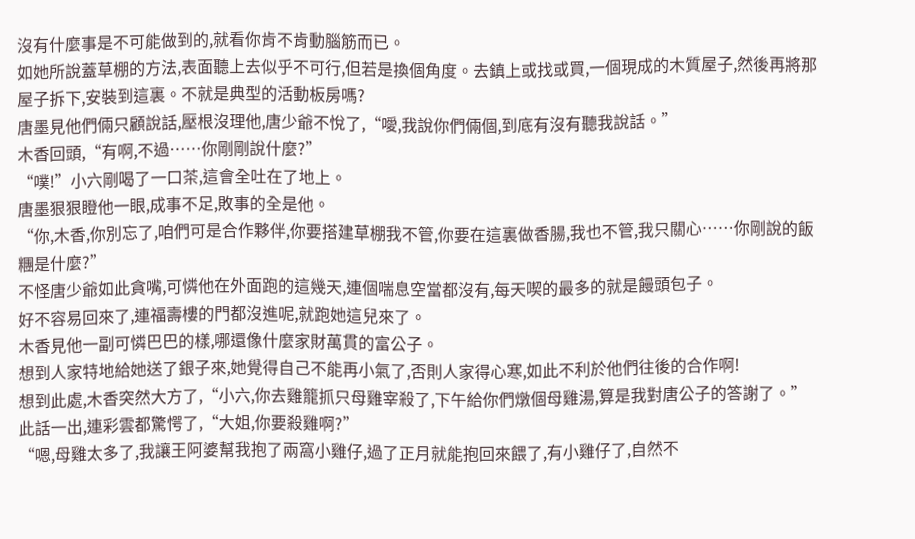沒有什麼事是不可能做到的,就看你肯不肯動腦筋而已。
如她所說蓋草棚的方法,表面聽上去似乎不可行,但若是換個角度。去鎮上或找或買,一個現成的木質屋子,然後再將那屋子拆下,安裝到這裏。不就是典型的活動板房嗎?
唐墨見他們倆只顧說話,壓根沒理他,唐少爺不悅了,“噯,我說你們倆個,到底有沒有聽我說話。”
木香回頭,“有啊,不過……你剛剛說什麼?”
“噗!”小六剛喝了一口茶,這會全吐在了地上。
唐墨狠狠瞪他一眼,成事不足,敗事的全是他。
“你,木香,你別忘了,咱們可是合作夥伴,你要搭建草棚我不管,你要在這裏做香腸,我也不管,我只關心……你剛說的飯糰是什麼?”
不怪唐少爺如此貪嘴,可憐他在外面跑的這幾天,連個喘息空當都沒有,每天喫的最多的就是饅頭包子。
好不容易回來了,連福壽樓的門都沒進呢,就跑她這兒來了。
木香見他一副可憐巴巴的樣,哪還像什麼家財萬貫的富公子。
想到人家特地給她送了銀子來,她覺得自己不能再小氣了,否則人家得心寒,如此不利於他們往後的合作啊!
想到此處,木香突然大方了,“小六,你去雞籠抓只母雞宰殺了,下午給你們燉個母雞湯,算是我對唐公子的答謝了。”
此話一出,連彩雲都驚愕了,“大姐,你要殺雞啊?”
“嗯,母雞太多了,我讓王阿婆幫我抱了兩窩小雞仔,過了正月就能抱回來餵了,有小雞仔了,自然不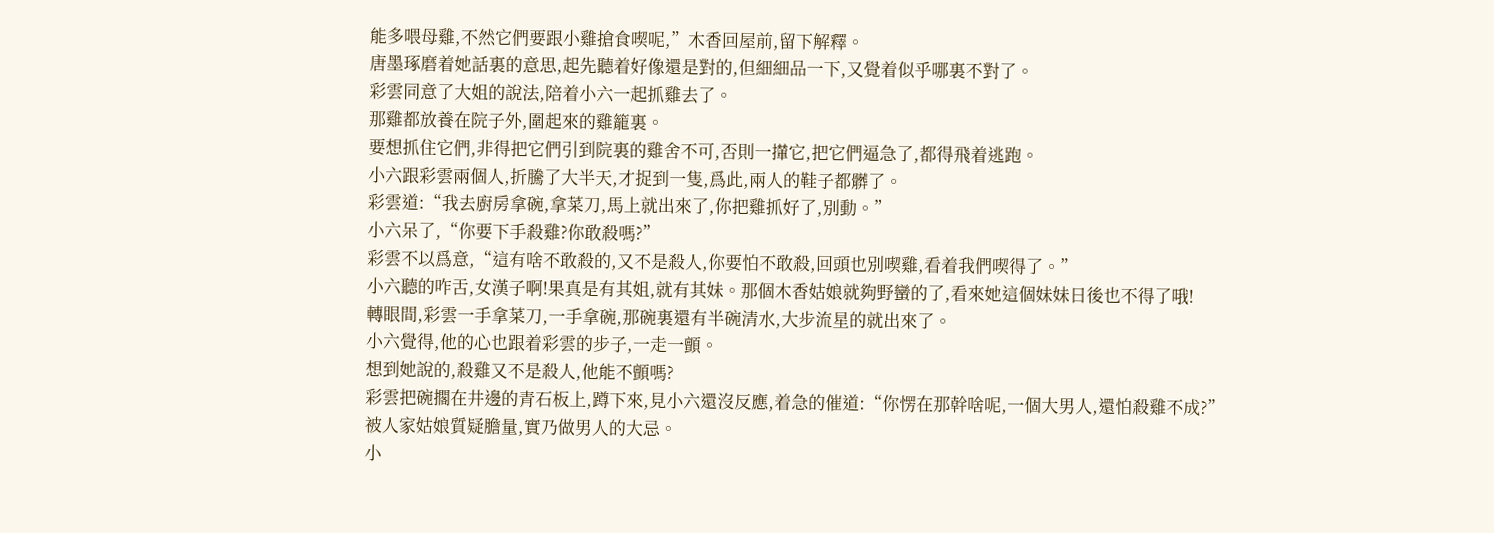能多喂母雞,不然它們要跟小雞搶食喫呢,”木香回屋前,留下解釋。
唐墨琢磨着她話裏的意思,起先聽着好像還是對的,但細細品一下,又覺着似乎哪裏不對了。
彩雲同意了大姐的說法,陪着小六一起抓雞去了。
那雞都放養在院子外,圍起來的雞籠裏。
要想抓住它們,非得把它們引到院裏的雞舍不可,否則一攆它,把它們逼急了,都得飛着逃跑。
小六跟彩雲兩個人,折騰了大半天,才捉到一隻,爲此,兩人的鞋子都髒了。
彩雲道:“我去廚房拿碗,拿菜刀,馬上就出來了,你把雞抓好了,別動。”
小六呆了,“你要下手殺雞?你敢殺嗎?”
彩雲不以爲意,“這有啥不敢殺的,又不是殺人,你要怕不敢殺,回頭也別喫雞,看着我們喫得了。”
小六聽的咋舌,女漢子啊!果真是有其姐,就有其妹。那個木香姑娘就夠野蠻的了,看來她這個妹妹日後也不得了哦!
轉眼間,彩雲一手拿菜刀,一手拿碗,那碗裏還有半碗清水,大步流星的就出來了。
小六覺得,他的心也跟着彩雲的步子,一走一顫。
想到她說的,殺雞又不是殺人,他能不顫嗎?
彩雲把碗擱在井邊的青石板上,蹲下來,見小六還沒反應,着急的催道:“你愣在那幹啥呢,一個大男人,還怕殺雞不成?”
被人家姑娘質疑膽量,實乃做男人的大忌。
小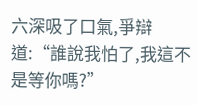六深吸了口氣,爭辯道:“誰說我怕了,我這不是等你嗎?”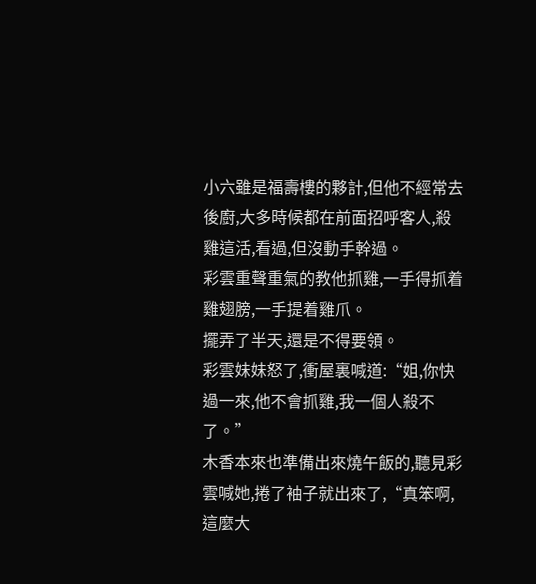小六雖是福壽樓的夥計,但他不經常去後廚,大多時候都在前面招呼客人,殺雞這活,看過,但沒動手幹過。
彩雲重聲重氣的教他抓雞,一手得抓着雞翅膀,一手提着雞爪。
擺弄了半天,還是不得要領。
彩雲妹妹怒了,衝屋裏喊道:“姐,你快過一來,他不會抓雞,我一個人殺不了。”
木香本來也準備出來燒午飯的,聽見彩雲喊她,捲了袖子就出來了,“真笨啊,這麼大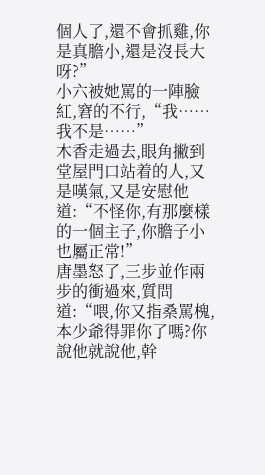個人了,還不會抓雞,你是真膽小,還是沒長大呀?”
小六被她罵的一陣臉紅,窘的不行,“我……我不是……”
木香走過去,眼角撇到堂屋門口站着的人,又是嘆氣,又是安慰他道:“不怪你,有那麼樣的一個主子,你膽子小也屬正常!”
唐墨怒了,三步並作兩步的衝過來,質問道:“喂,你又指桑罵槐,本少爺得罪你了嗎?你說他就說他,幹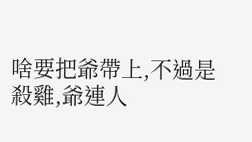啥要把爺帶上,不過是殺雞,爺連人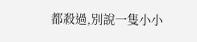都殺過,別說一隻小小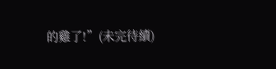的雞了!”(未完待續)